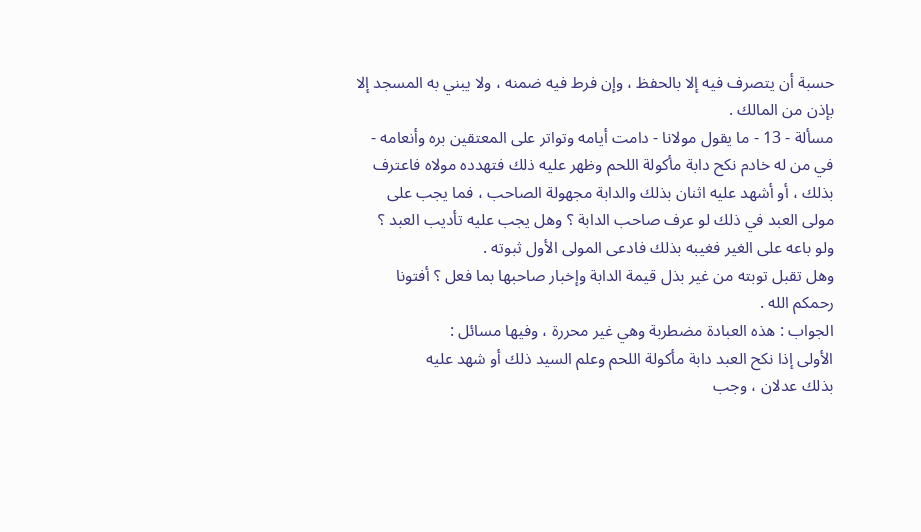حسبة أن يتصرف فيه إلا بالحفظ ، وإن فرط فيه ضمنه ، ولا يبني به المسجد إلا
بإذن من المالك .
مسألة - 13 - ما يقول مولانا - دامت أيامه وتواتر على المعتقين بره وأنعامه -
في من له خادم نكح دابة مأكولة اللحم وظهر عليه ذلك فتهدده مولاه فاعترف
بذلك ، أو أشهد عليه اثنان بذلك والدابة مجهولة الصاحب ، فما يجب على
مولى العبد في ذلك لو عرف صاحب الدابة ؟ وهل يجب عليه تأديب العبد ؟
ولو باعه على الغير فغيبه بذلك فادعى المولى الأول ثبوته .
وهل تقبل توبته من غير بذل قيمة الدابة وإخبار صاحبها بما فعل ؟ أفتونا
رحمكم الله .
الجواب : هذه العبادة مضطربة وهي غير محررة ، وفيها مسائل :
الأولى إذا نكح العبد دابة مأكولة اللحم وعلم السيد ذلك أو شهد عليه
بذلك عدلان ، وجب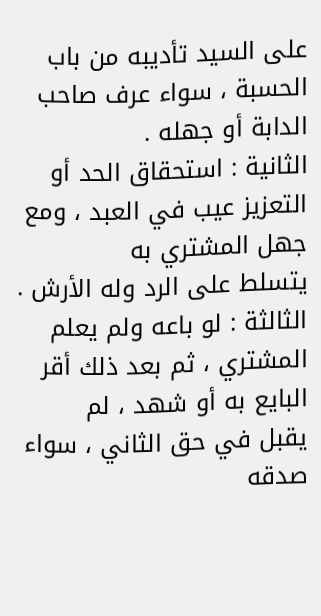على السيد تأديبه من باب الحسبة ، سواء عرف صاحب
الدابة أو جهله .
الثانية : استحقاق الحد أو التعزيز عيب في العبد ، ومع جهل المشتري به
يتسلط على الرد وله الأرش .
الثالثة : لو باعه ولم يعلم المشتري ، ثم بعد ذلك أقر البايع به أو شهد ، لم
يقبل في حق الثاني ، سواء صدقه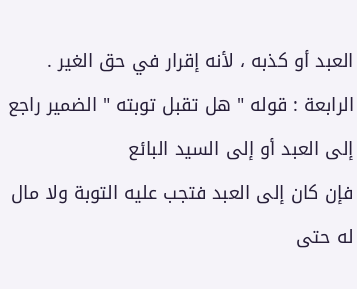العبد أو كذبه ، لأنه إقرار في حق الغير .
الرابعة : قوله " هل تقبل توبته " الضمير راجع إلى العبد أو إلى السيد البائع
فإن كان إلى العبد فتجب عليه التوبة ولا مال له حتى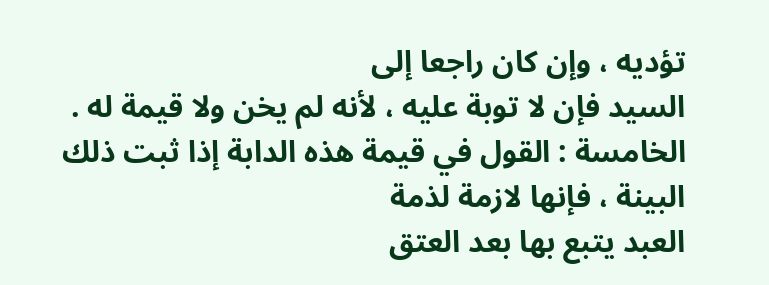تؤديه ، وإن كان راجعا إلى
السيد فإن لا توبة عليه ، لأنه لم يخن ولا قيمة له .
الخامسة : القول في قيمة هذه الدابة إذا ثبت ذلك البينة ، فإنها لازمة لذمة
العبد يتبع بها بعد العتق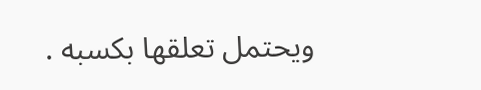ويحتمل تعلقها بكسبه .